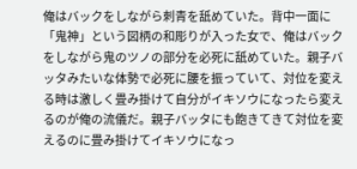俺はバックをしながら刺青を舐めていた。背中一面に「鬼神」という図柄の和彫りが入った女で、俺はバックをしながら鬼のツノの部分を必死に舐めていた。親子バッタみたいな体勢で必死に腰を振っていて、対位を変える時は激しく畳み掛けて自分がイキソウになったら変えるのが俺の流儀だ。親子バッタにも飽きてきて対位を変えるのに畳み掛けてイキソウになっ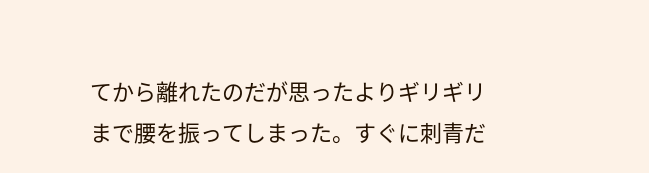てから離れたのだが思ったよりギリギリまで腰を振ってしまった。すぐに刺青だ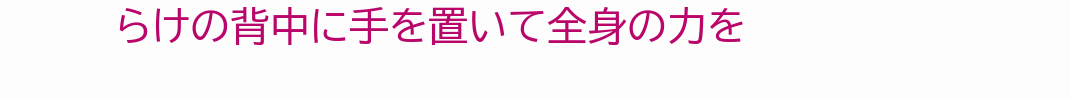らけの背中に手を置いて全身の力を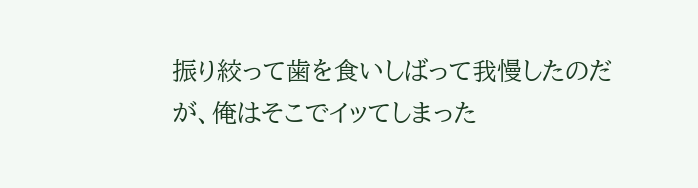振り絞って歯を食いしばって我慢したのだが、俺はそこでイッてしまった